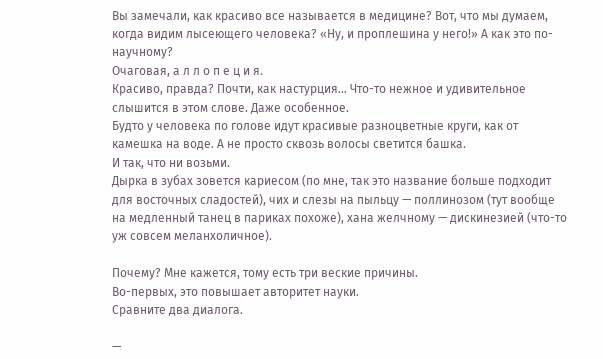Вы замечали, как красиво все называется в медицине? Вот, что мы думаем, когда видим лысеющего человека? «Ну, и проплешина у него!» А как это по-научному?
Очаговая, а л л о п е ц и я.
Красиво, правда? Почти, как настурция… Что-то нежное и удивительное слышится в этом слове. Даже особенное.
Будто у человека по голове идут красивые разноцветные круги, как от камешка на воде. А не просто сквозь волосы светится башка.
И так, что ни возьми.
Дырка в зубах зовется кариесом (по мне, так это название больше подходит для восточных сладостей), чих и слезы на пыльцу — поллинозом (тут вообще на медленный танец в париках похоже), хана желчному — дискинезией (что-то уж совсем меланхоличное).

Почему? Мне кажется, тому есть три веские причины.
Во-первых, это повышает авторитет науки.
Сравните два диалога.

—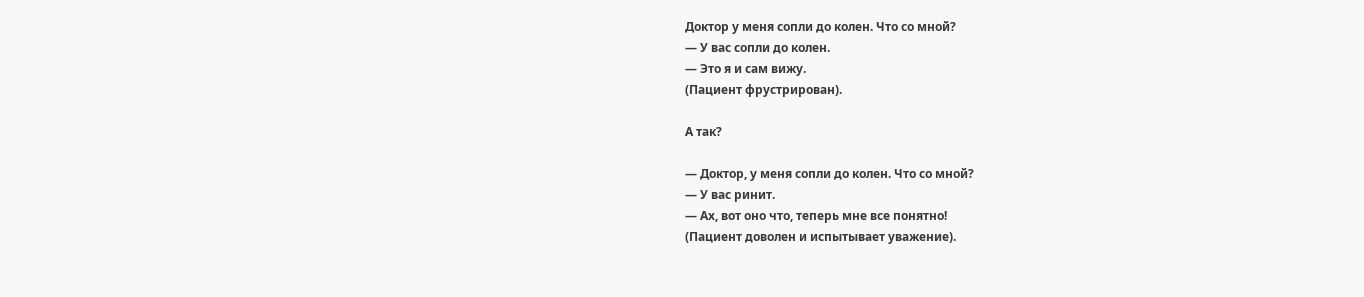Доктор у меня сопли до колен. Что со мной?
— У вас сопли до колен.
— Это я и сам вижу.
(Пациент фрустрирован).

А так?

— Доктор, у меня сопли до колен. Что со мной?
— У вас ринит.
— Ах, вот оно что, теперь мне все понятно!
(Пациент доволен и испытывает уважение).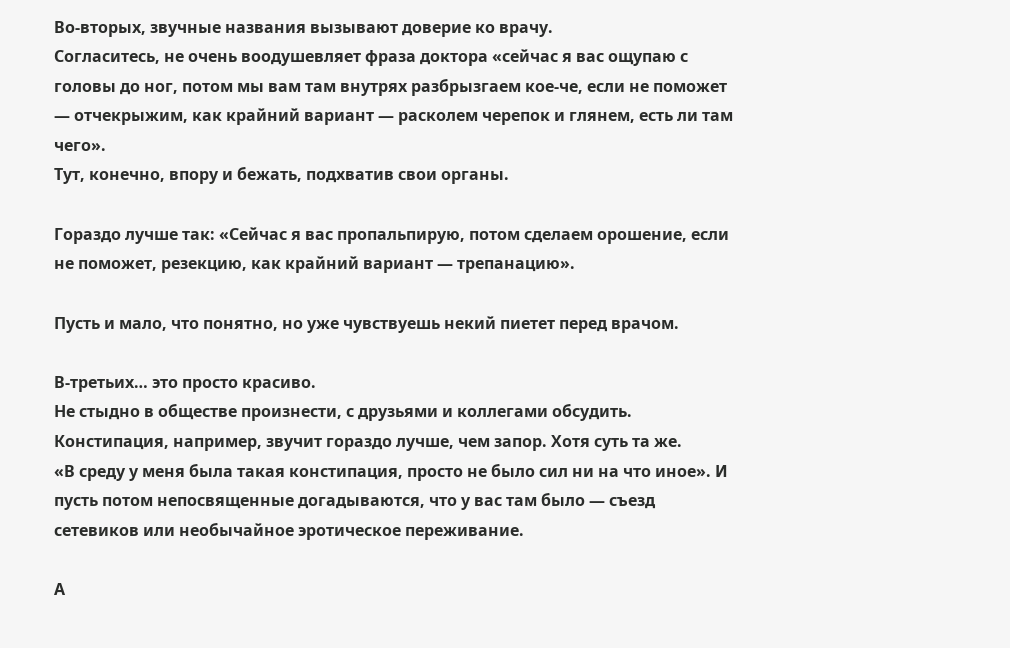Во-вторых, звучные названия вызывают доверие ко врачу.
Согласитесь, не очень воодушевляет фраза доктора «сейчас я вас ощупаю с головы до ног, потом мы вам там внутрях разбрызгаем кое-че, если не поможет — отчекрыжим, как крайний вариант — расколем черепок и глянем, есть ли там чего».
Тут, конечно, впору и бежать, подхватив свои органы.

Гораздо лучше так: «Сейчас я вас пропальпирую, потом сделаем орошение, если не поможет, резекцию, как крайний вариант — трепанацию».

Пусть и мало, что понятно, но уже чувствуешь некий пиетет перед врачом.

В-третьих… это просто красиво.
Не стыдно в обществе произнести, с друзьями и коллегами обсудить.
Констипация, например, звучит гораздо лучше, чем запор. Хотя суть та же.
«В среду у меня была такая констипация, просто не было сил ни на что иное». И пусть потом непосвященные догадываются, что у вас там было — съезд сетевиков или необычайное эротическое переживание.

А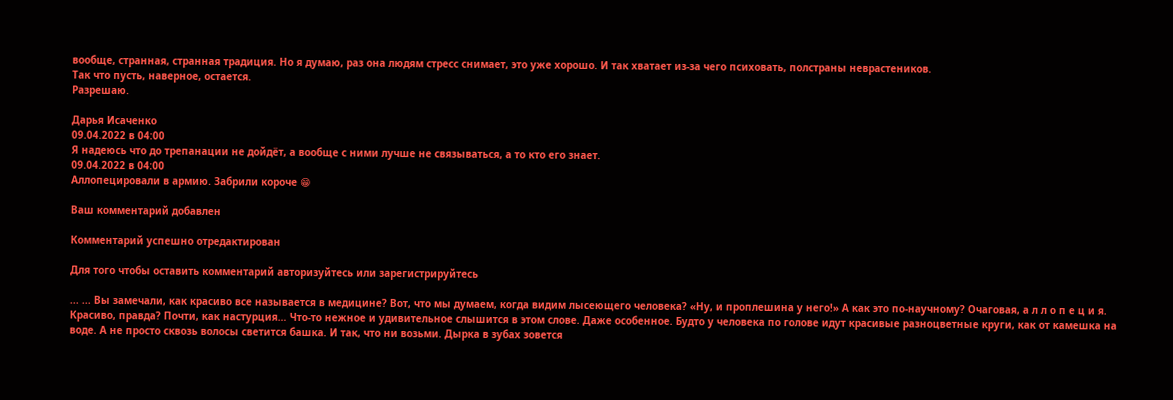вообще, странная, странная традиция. Но я думаю, раз она людям стресс снимает, это уже хорошо. И так хватает из-за чего психовать, полстраны неврастеников.
Так что пусть, наверное, остается.
Разрешаю.

Дарья Исаченко
09.04.2022 в 04:00
Я надеюсь что до трепанации не дойдёт, а вообще с ними лучше не связываться, а то кто его знает.
09.04.2022 в 04:00
Аллопецировали в армию. Забрили короче 😁

Ваш комментарий добавлен

Комментарий успешно отредактирован

Для того чтобы оставить комментарий авторизуйтесь или зарегистрируйтесь

... ... Вы замечали, как красиво все называется в медицине? Вот, что мы думаем, когда видим лысеющего человека? «Ну, и проплешина у него!» А как это по-научному? Очаговая, а л л о п е ц и я. Красиво, правда? Почти, как настурция… Что-то нежное и удивительное слышится в этом слове. Даже особенное. Будто у человека по голове идут красивые разноцветные круги, как от камешка на воде. А не просто сквозь волосы светится башка. И так, что ни возьми. Дырка в зубах зовется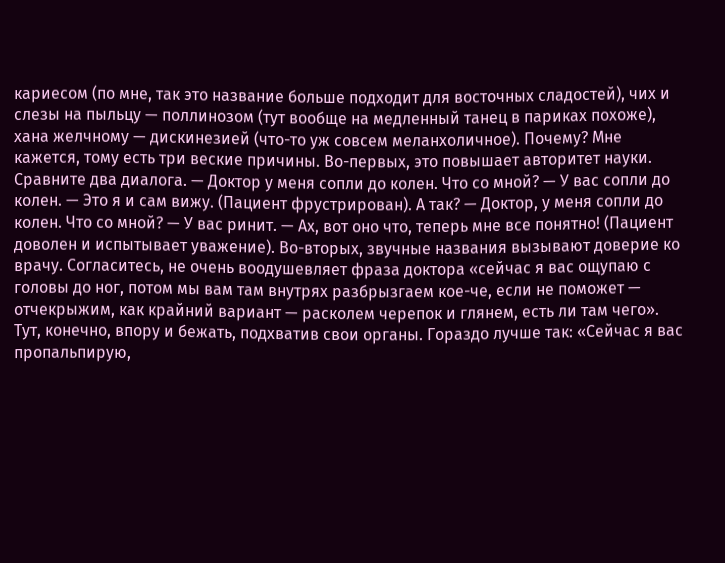кариесом (по мне, так это название больше подходит для восточных сладостей), чих и слезы на пыльцу — поллинозом (тут вообще на медленный танец в париках похоже), хана желчному — дискинезией (что-то уж совсем меланхоличное). Почему? Мне кажется, тому есть три веские причины. Во-первых, это повышает авторитет науки. Сравните два диалога. — Доктор у меня сопли до колен. Что со мной? — У вас сопли до колен. — Это я и сам вижу. (Пациент фрустрирован). А так? — Доктор, у меня сопли до колен. Что со мной? — У вас ринит. — Ах, вот оно что, теперь мне все понятно! (Пациент доволен и испытывает уважение). Во-вторых, звучные названия вызывают доверие ко врачу. Согласитесь, не очень воодушевляет фраза доктора «сейчас я вас ощупаю с головы до ног, потом мы вам там внутрях разбрызгаем кое-че, если не поможет — отчекрыжим, как крайний вариант — расколем черепок и глянем, есть ли там чего». Тут, конечно, впору и бежать, подхватив свои органы. Гораздо лучше так: «Сейчас я вас пропальпирую,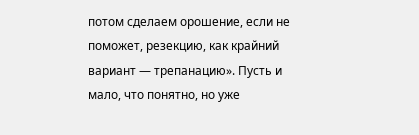потом сделаем орошение, если не поможет, резекцию, как крайний вариант — трепанацию». Пусть и мало, что понятно, но уже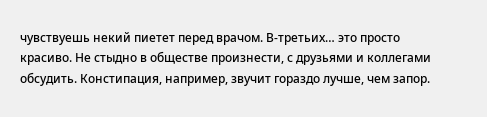чувствуешь некий пиетет перед врачом. В-третьих… это просто красиво. Не стыдно в обществе произнести, с друзьями и коллегами обсудить. Констипация, например, звучит гораздо лучше, чем запор.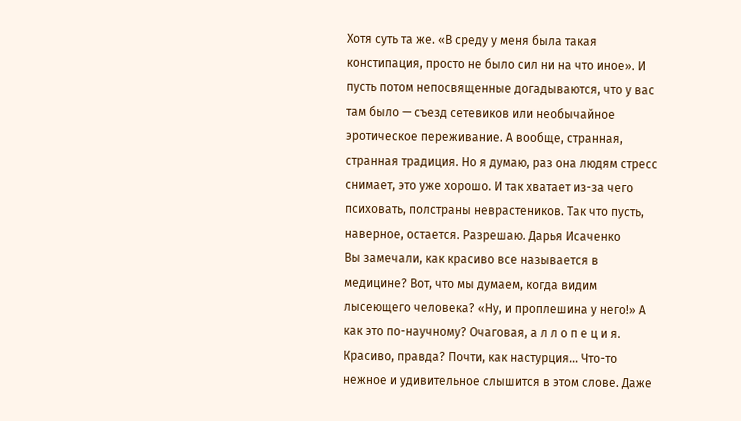Хотя суть та же. «В среду у меня была такая констипация, просто не было сил ни на что иное». И пусть потом непосвященные догадываются, что у вас там было — съезд сетевиков или необычайное эротическое переживание. А вообще, странная, странная традиция. Но я думаю, раз она людям стресс снимает, это уже хорошо. И так хватает из-за чего психовать, полстраны неврастеников. Так что пусть, наверное, остается. Разрешаю. Дарья Исаченко
Вы замечали, как красиво все называется в медицине? Вот, что мы думаем, когда видим лысеющего человека? «Ну, и проплешина у него!» А как это по-научному? Очаговая, а л л о п е ц и я. Красиво, правда? Почти, как настурция… Что-то нежное и удивительное слышится в этом слове. Даже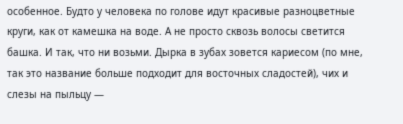особенное. Будто у человека по голове идут красивые разноцветные круги, как от камешка на воде. А не просто сквозь волосы светится башка. И так, что ни возьми. Дырка в зубах зовется кариесом (по мне, так это название больше подходит для восточных сладостей), чих и слезы на пыльцу —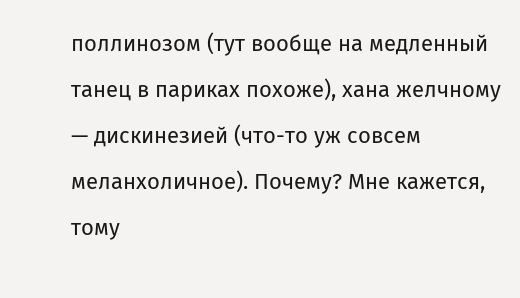поллинозом (тут вообще на медленный танец в париках похоже), хана желчному — дискинезией (что-то уж совсем меланхоличное). Почему? Мне кажется, тому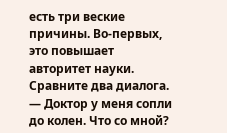есть три веские причины. Во-первых, это повышает авторитет науки. Сравните два диалога. — Доктор у меня сопли до колен. Что со мной?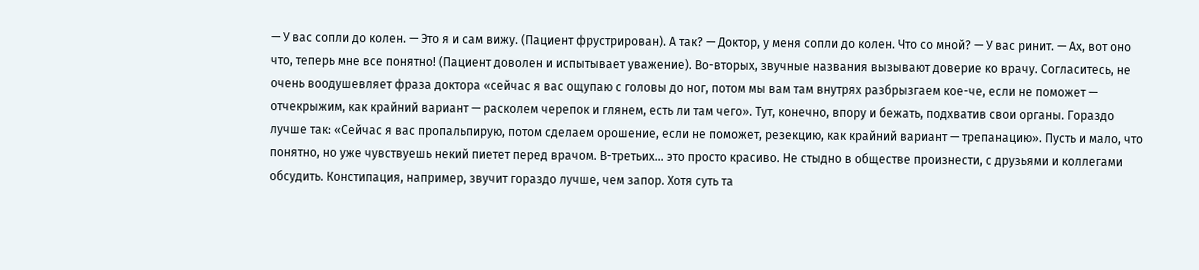— У вас сопли до колен. — Это я и сам вижу. (Пациент фрустрирован). А так? — Доктор, у меня сопли до колен. Что со мной? — У вас ринит. — Ах, вот оно что, теперь мне все понятно! (Пациент доволен и испытывает уважение). Во-вторых, звучные названия вызывают доверие ко врачу. Согласитесь, не очень воодушевляет фраза доктора «сейчас я вас ощупаю с головы до ног, потом мы вам там внутрях разбрызгаем кое-че, если не поможет — отчекрыжим, как крайний вариант — расколем черепок и глянем, есть ли там чего». Тут, конечно, впору и бежать, подхватив свои органы. Гораздо лучше так: «Сейчас я вас пропальпирую, потом сделаем орошение, если не поможет, резекцию, как крайний вариант — трепанацию». Пусть и мало, что понятно, но уже чувствуешь некий пиетет перед врачом. В-третьих… это просто красиво. Не стыдно в обществе произнести, с друзьями и коллегами обсудить. Констипация, например, звучит гораздо лучше, чем запор. Хотя суть та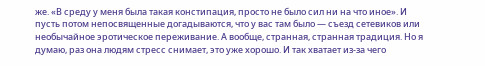же. «В среду у меня была такая констипация, просто не было сил ни на что иное». И пусть потом непосвященные догадываются, что у вас там было — съезд сетевиков или необычайное эротическое переживание. А вообще, странная, странная традиция. Но я думаю, раз она людям стресс снимает, это уже хорошо. И так хватает из-за чего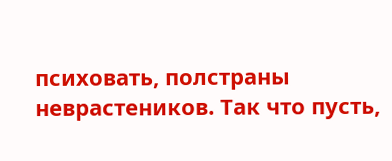психовать, полстраны неврастеников. Так что пусть,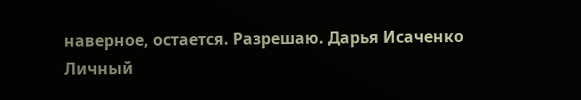наверное, остается. Разрешаю. Дарья Исаченко
Личный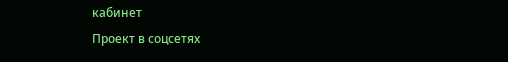кабинет
Проект в соцсетях